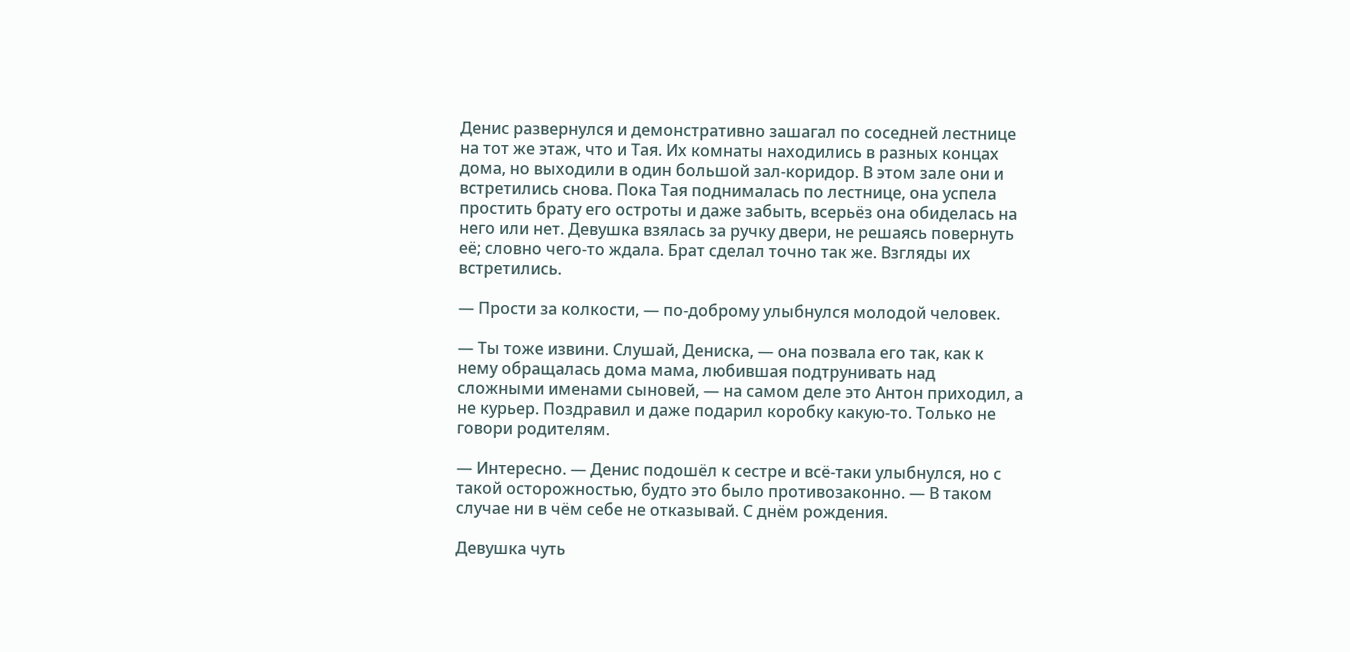Денис развернулся и демонстративно зашагал по соседней лестнице на тот же этаж, что и Тая. Их комнаты находились в разных концах дома, но выходили в один большой зал-коридор. В этом зале они и встретились снова. Пока Тая поднималась по лестнице, она успела простить брату его остроты и даже забыть, всерьёз она обиделась на него или нет. Девушка взялась за ручку двери, не решаясь повернуть её; словно чего-то ждала. Брат сделал точно так же. Взгляды их встретились.

— Прости за колкости, — по-доброму улыбнулся молодой человек.

— Ты тоже извини. Слушай, Дениска, — она позвала его так, как к нему обращалась дома мама, любившая подтрунивать над сложными именами сыновей, — на самом деле это Антон приходил, а не курьер. Поздравил и даже подарил коробку какую-то. Только не говори родителям.

— Интересно. — Денис подошёл к сестре и всё-таки улыбнулся, но с такой осторожностью, будто это было противозаконно. — В таком случае ни в чём себе не отказывай. С днём рождения.

Девушка чуть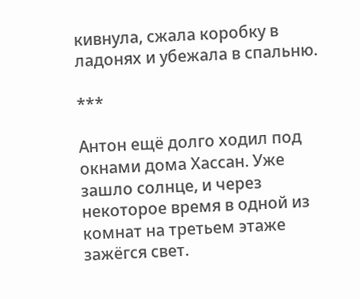кивнула, сжала коробку в ладонях и убежала в спальню.

***

Антон ещё долго ходил под окнами дома Хассан. Уже зашло солнце, и через некоторое время в одной из комнат на третьем этаже зажёгся свет.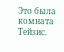Это была комната Тейзис.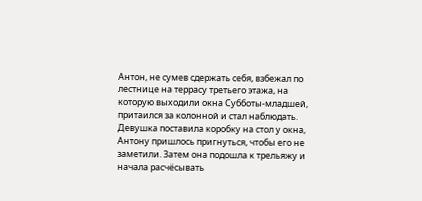Антон, не сумев сдержать себя, взбежал по лестнице на террасу третьего этажа, на которую выходили окна Субботы-младшей, притаился за колонной и стал наблюдать. Девушка поставила коробку на стол у окна, Антону пришлось пригнуться, чтобы его не заметили. Затем она подошла к трельяжу и начала расчёсывать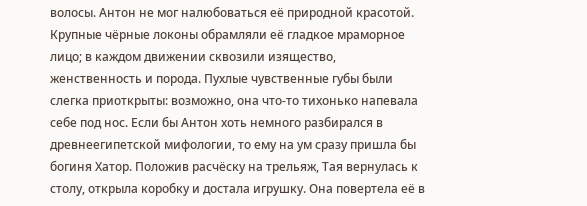волосы. Антон не мог налюбоваться её природной красотой. Крупные чёрные локоны обрамляли её гладкое мраморное лицо; в каждом движении сквозили изящество, женственность и порода. Пухлые чувственные губы были слегка приоткрыты: возможно, она что-то тихонько напевала себе под нос. Если бы Антон хоть немного разбирался в древнеегипетской мифологии, то ему на ум сразу пришла бы богиня Хатор. Положив расчёску на трельяж, Тая вернулась к столу, открыла коробку и достала игрушку. Она повертела её в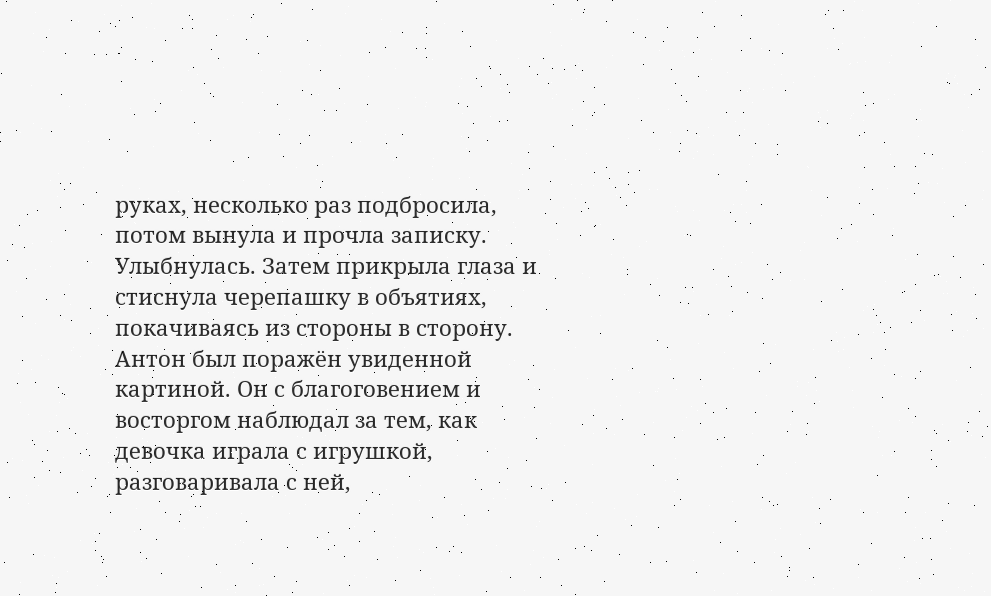руках, несколько раз подбросила, потом вынула и прочла записку. Улыбнулась. Затем прикрыла глаза и стиснула черепашку в объятиях, покачиваясь из стороны в сторону. Антон был поражён увиденной картиной. Он с благоговением и восторгом наблюдал за тем, как девочка играла с игрушкой, разговаривала с ней,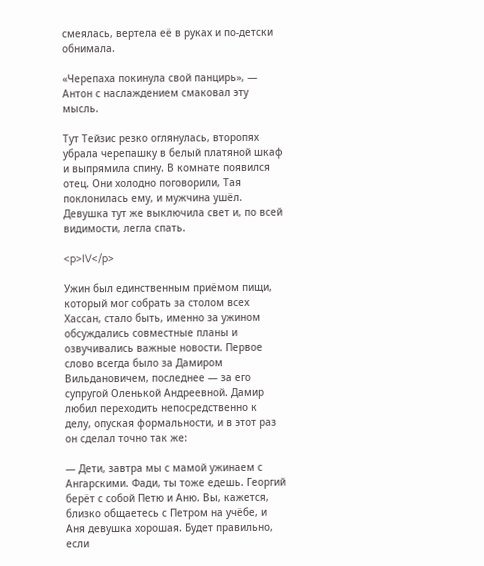смеялась, вертела её в руках и по-детски обнимала.

«Черепаха покинула свой панцирь», — Антон с наслаждением смаковал эту мысль.

Тут Тейзис резко оглянулась, второпях убрала черепашку в белый платяной шкаф и выпрямила спину. В комнате появился отец. Они холодно поговорили, Тая поклонилась ему, и мужчина ушёл. Девушка тут же выключила свет и, по всей видимости, легла спать.

<p>IV</p>

Ужин был единственным приёмом пищи, который мог собрать за столом всех Хассан, стало быть, именно за ужином обсуждались совместные планы и озвучивались важные новости. Первое слово всегда было за Дамиром Вильдановичем, последнее — за его супругой Оленькой Андреевной. Дамир любил переходить непосредственно к делу, опуская формальности, и в этот раз он сделал точно так же:

— Дети, завтра мы с мамой ужинаем с Ангарскими. Фади, ты тоже едешь. Георгий берёт с собой Петю и Аню. Вы, кажется, близко общаетесь с Петром на учёбе, и Аня девушка хорошая. Будет правильно, если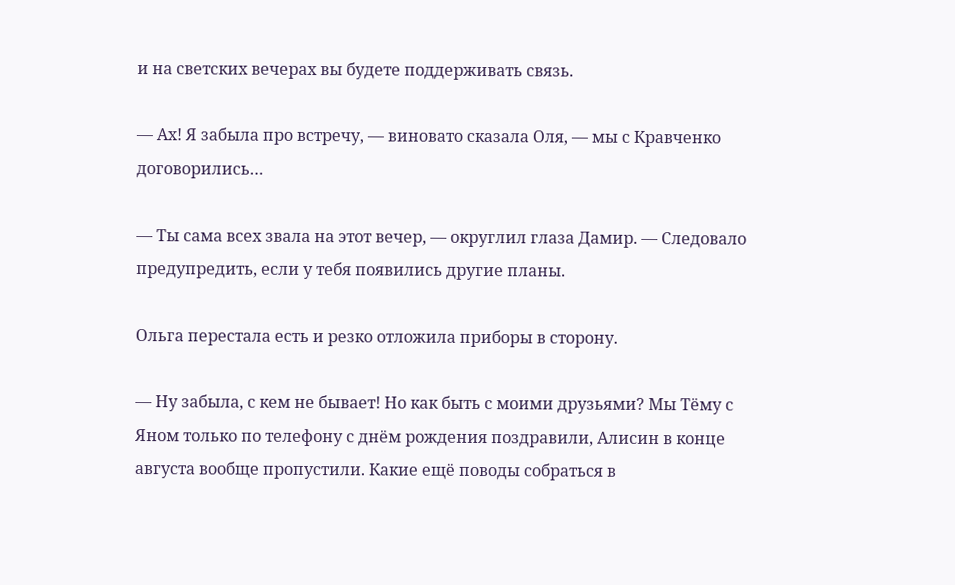и на светских вечерах вы будете поддерживать связь.

— Ах! Я забыла про встречу, — виновато сказала Оля, — мы с Кравченко договорились…

— Ты сама всех звала на этот вечер, — округлил глаза Дамир. — Следовало предупредить, если у тебя появились другие планы.

Ольга перестала есть и резко отложила приборы в сторону.

— Ну забыла, с кем не бывает! Но как быть с моими друзьями? Мы Тёму с Яном только по телефону с днём рождения поздравили, Алисин в конце августа вообще пропустили. Какие ещё поводы собраться в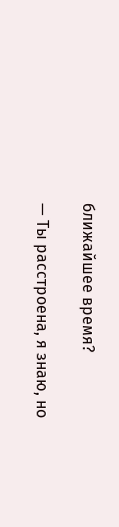ближайшее время?

— Ты расстроена, я знаю, но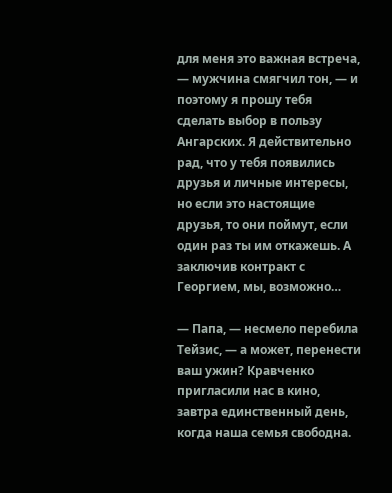для меня это важная встреча, — мужчина смягчил тон, — и поэтому я прошу тебя сделать выбор в пользу Ангарских. Я действительно рад, что у тебя появились друзья и личные интересы, но если это настоящие друзья, то они поймут, если один раз ты им откажешь. А заключив контракт с Георгием, мы, возможно…

— Папа, — несмело перебила Тейзис, — а может, перенести ваш ужин? Кравченко пригласили нас в кино, завтра единственный день, когда наша семья свободна.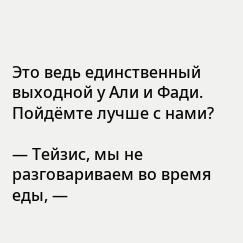Это ведь единственный выходной у Али и Фади. Пойдёмте лучше с нами?

— Тейзис, мы не разговариваем во время еды, —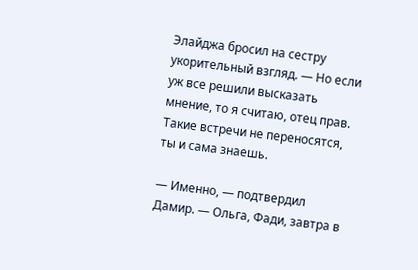Элайджа бросил на сестру укорительный взгляд. — Но если уж все решили высказать мнение, то я считаю, отец прав. Такие встречи не переносятся, ты и сама знаешь.

— Именно, — подтвердил Дамир. — Ольга, Фади, завтра в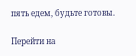пять едем, будьте готовы.

Перейти на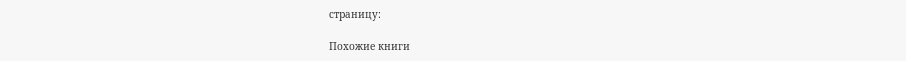страницу:

Похожие книги